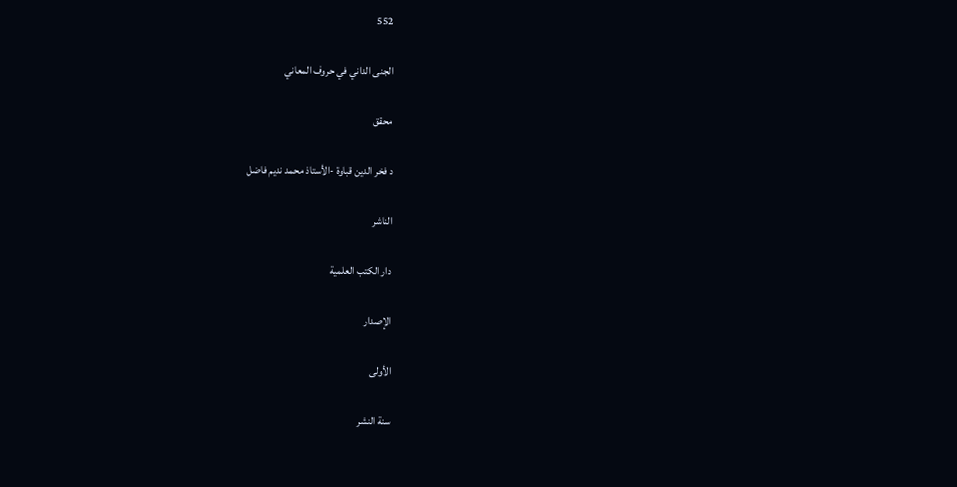552

الجنى الداني في حروف المعاني

محقق

د فخر الدين قباوة -الأستاذ محمد نديم فاضل

الناشر

دار الكتب العلمية

الإصدار

الأولى

سنة النشر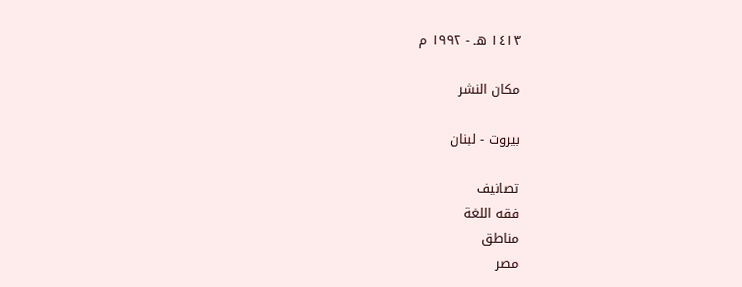١٤١٣ هـ - ١٩٩٢ م

مكان النشر

بيروت - لبنان

تصانيف
فقه اللغة
مناطق
مصر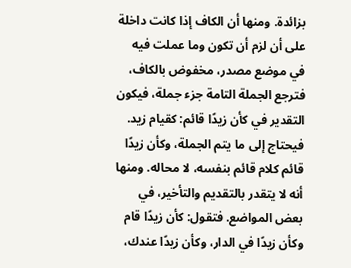بزائدة. ومنها أن الكاف إذا كانت داخلة على أن لزم أن تكون وما عملت فيه في موضع مصدر، مخفوض بالكاف، فترجع الجملة التامة جزء جملة، فيكون التقدير في كأن زيدًا قائم: كقيام زيد. فيحتاج إلى ما يتم الجملة، وكأن زيدًا قائم كلام قائم بنفسه، لا محاله. ومنها أنه لا يتقدر بالتقديم والتأخير، في بعض المواضع. فتقول: كأن زيدًا قام وكأن زيدًا في الدار، وكأن زيدًا عندك،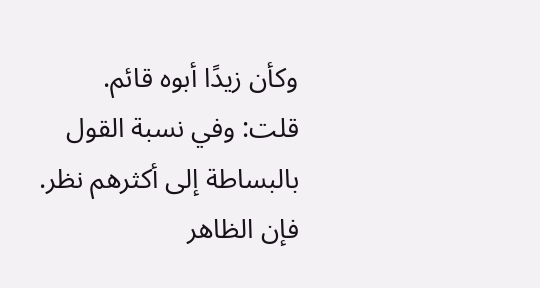وكأن زيدًا أبوه قائم.
قلت: وفي نسبة القول بالبساطة إلى أكثرهم نظر. فإن الظاهر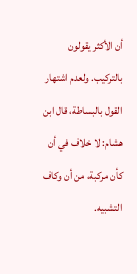أن الأكثر يقولون بالتركيب. ولعدم اشتهار القول بالبساطة، قال ابن هشام: لا خلاف في أن كأن مركبة، من أن وكاف التشبيه.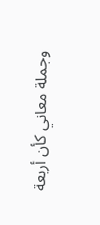وجملة معاني كأن أربعة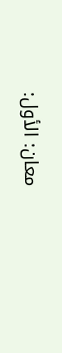معان: الأول: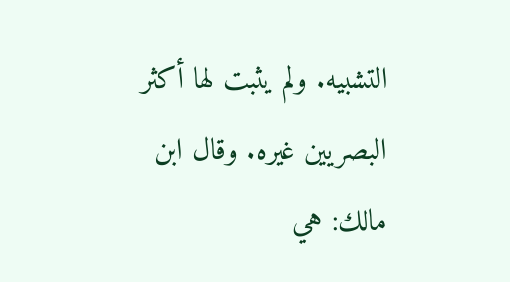التشبيه. ولم يثبت لها أكثر البصريين غيره. وقال ابن مالك: هي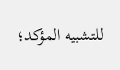للتشبيه المؤكد؛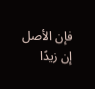فإن الأصل إن زيدًا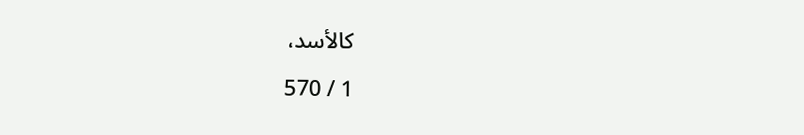كالأسد،

1 / 570